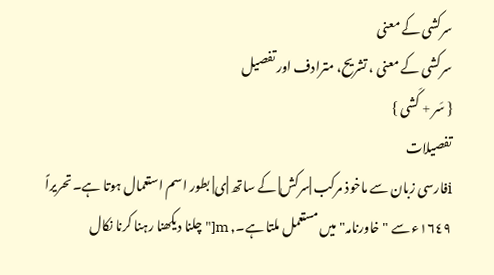سرکشی کے معنی
سرکشی کے معنی ، تشریح، مترادف اور تفصیل
{ سَر + کَشی }
تفصیلات
iفارسی زبان سے ماخوذ مرکب |سرکش| کے ساتھ |ی| بطور اسم استعمال ہوتا ہے۔ تحریراً ١٦٤٩ء سے "خاورنامہ" میں مستعمل ملتا ہے۔, m["چلنا دیکھنا رہنا کرنا نکال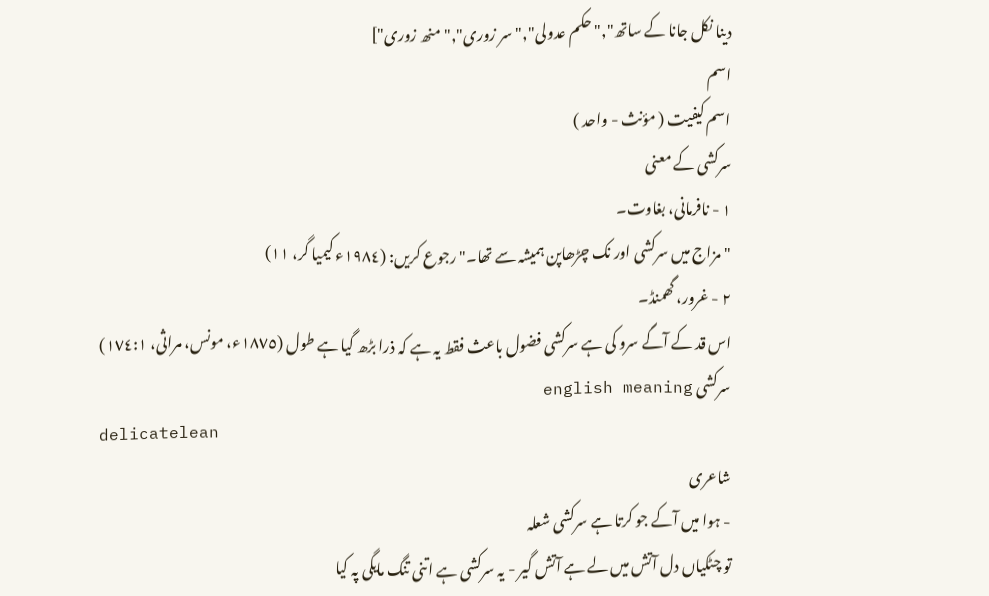دینا نکل جانا کے ساتھ","حکم عدولی","سر زوری","منھ زوری"]
اسم
اسم کیفیت ( مؤنث - واحد )
سرکشی کے معنی
١ - نافرمانی، بغاوت۔
"مزاج میں سرکشی اور نک چڑھاپن ہمیشہ سے تھا۔" رجوع کریں: (١٩٨٤ء کیمیا گر، ١١)
٢ - غرور، گھمنڈ۔
اس قد کے آگے سرو کی ہے سرکشی فضول باعث فقط یہ ہے کہ ذرا بڑھ گیا ہے طول (١٨٧٥ء، مونس، مراثی، ١٧٤:١)
سرکشی english meaning
delicatelean
شاعری
- ہوا میں آکے جو کرتا ہے سرکشی شعلہ
تو چٹکیاں دل آتش میں لے ہے آتش گیر - یہ سرکشی ہے اتنی تنگ مایگی پہ کیا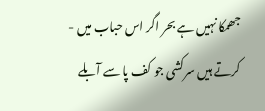جھمکا نہیں ہے بحر اگر اس حباب میں - کرتے ہیں سرکشی جو کف پا سے آبلے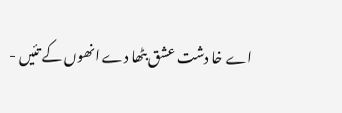اے خا دشت عشق بٹھا دے انھوں کے تئیں -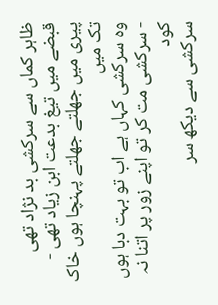ظاہر کماں سے سرکشی بد نژاد تھی
قبضے میں تیغ بدعت ابن زیاد تھی - پیری میں جھلتے جھلتے پہنچا ہوں خاک تک میں
وہ سرکشی کہاں ہے اب تو بہت دبا ہوں - سرکشی مت کر تو اپنے زور پر اتنا نہ کود
سرکشی سے دیکھ سر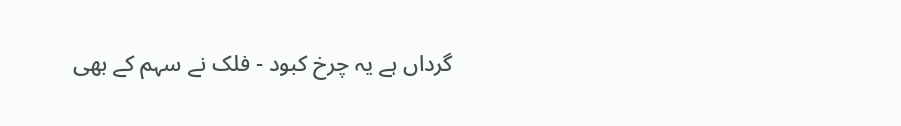گرداں ہے یہ چرخ کبود - فلک نے سہم کے بھی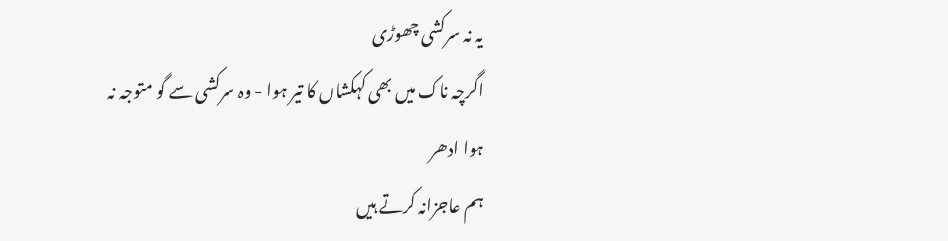یہ نہ سرکشی چھوڑی
اگرچہ ناک میں بھی کہکشاں کا تیر ہوا - وہ سرکشی سے گو متوجہ نہ ہوا ادھر
ہم عاجزانہ کرتے ہیں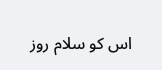اس کو سلام روز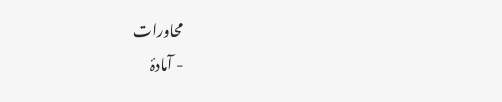محاورات
- آمادۂ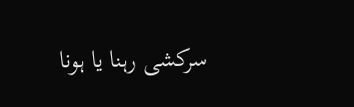سرکشی رہنا یا ہونا